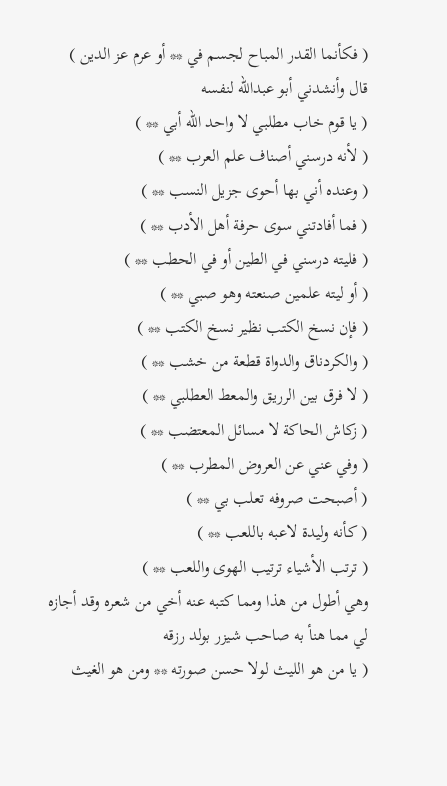( فكأنما القدر المباح لجسم في ** أو عرم عز الدين )
قال وأنشدني أبو عبدالله لنفسه
( يا قوم خاب مطلبي لا واحد الله أبي ** )
( لأنه درسني أصناف علم العرب ** )
( وعنده أني بها أحوى جزيل النسب ** )
( فما أفادتني سوى حرفة أهل الأدب ** )
( فليته درسني في الطين أو في الحطب ** )
( أو ليته علمين صنعته وهو صبي ** )
( فإن نسخ الكتب نظير نسخ الكتب ** )
( والكردناق والدواة قطعة من خشب ** )
( لا فرق بين الرريق والمعط العطلبي ** )
( زكاش الحاكة لا مسائل المعتضب ** )
( وفي عني عن العروض المطرب ** )
( أصبحت صروفه تعلب بي ** )
( كأنه وليدة لاعبه باللعب ** )
( ترتب الأشياء ترتيب الهوى واللعب ** )
وهي أطول من هذا ومما كتبه عنه أخي من شعره وقد أجازه لي مما هنأ به صاحب شيزر بولد رزقه
( يا من هو الليث لولا حسن صورته ** ومن هو الغيث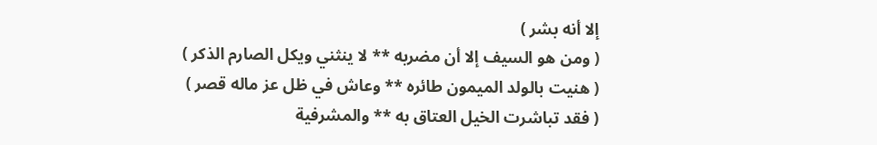إلا أنه بشر )
( ومن هو السيف إلا أن مضربه ** لا ينثني ويكل الصارم الذكر )
( هنيت بالولد الميمون طائره ** وعاش في ظل عز ماله قصر )
( فقد تباشرت الخيل العتاق به ** والمشرفية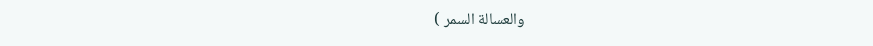والعسالة السمر )